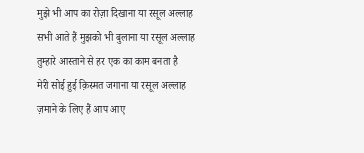मुझे भी आप का रोज़ा दिखाना या रसूल अल्लाह
सभी आते हैं मुझको भी बुलाना या रसूल अल्लाह
तुम्हारे आस्ताने से हर एक का काम बनता है
मेरी सोई हुई क़िस्मत जगाना या रसूल अल्लाह
ज़माने के लिए हैं आप आए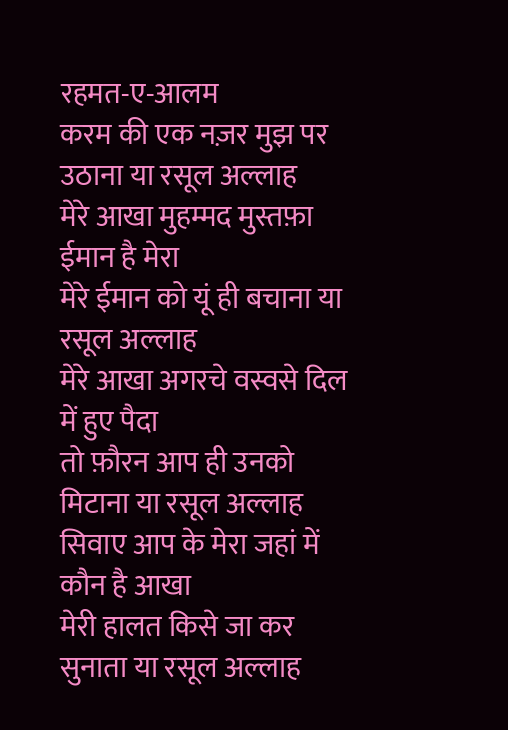रहमत-ए-आलम
करम की एक नज़र मुझ पर उठाना या रसूल अल्लाह
मेरे आखा मुहम्मद मुस्तफ़ा ईमान है मेरा
मेरे ईमान को यूं ही बचाना या रसूल अल्लाह
मेरे आखा अगरचे वस्वसे दिल में हुए पैदा
तो फ़ौरन आप ही उनको मिटाना या रसूल अल्लाह
सिवाए आप के मेरा जहां में कौन है आखा
मेरी हालत किसे जा कर सुनाता या रसूल अल्लाह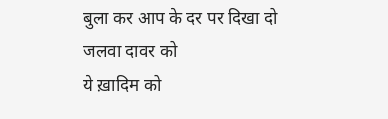बुला कर आप के दर पर दिखा दो जलवा दावर को
ये ख़ादिम को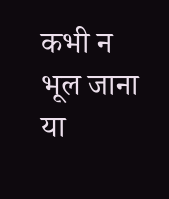कभी न भूल जाना या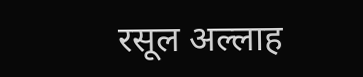रसूल अल्लाह